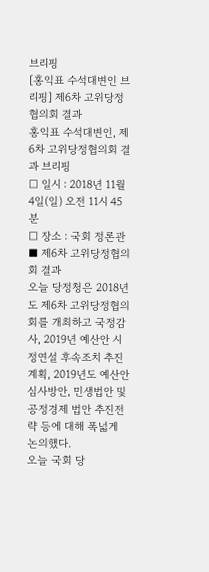브리핑
[홍익표 수석대변인 브리핑] 제6차 고위당정협의회 결과
홍익표 수석대변인, 제6차 고위당정협의회 결과 브리핑
□ 일시 : 2018년 11월 4일(일) 오전 11시 45분
□ 장소 : 국회 정론관
■ 제6차 고위당정협의회 결과
오늘 당정청은 2018년도 제6차 고위당정협의회를 개최하고 국정감사, 2019년 예산안 시정연설 후속조치 추진계획, 2019년도 예산안 심사방안, 민생법안 및 공정경제 법안 추진전략 등에 대해 폭넓게 논의했다.
오늘 국회 당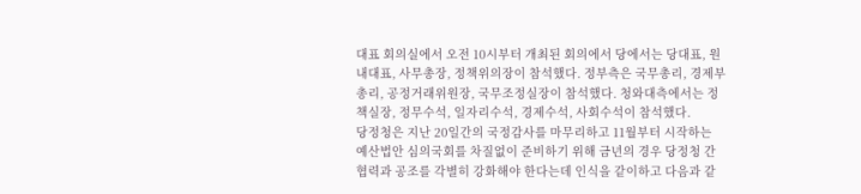대표 회의실에서 오전 10시부터 개최된 회의에서 당에서는 당대표, 원내대표, 사무총장, 정책위의장이 참석했다. 정부측은 국무총리, 경제부총리, 공정거래위원장, 국무조정실장이 참석했다. 청와대측에서는 정책실장, 정무수석, 일자리수석, 경제수석, 사회수석이 참석했다.
당정청은 지난 20일간의 국정감사를 마무리하고 11월부터 시작하는 예산법안 심의국회를 차질없이 준비하기 위해 금년의 경우 당정청 간 협력과 공조를 각별히 강화해야 한다는데 인식을 같이하고 다음과 같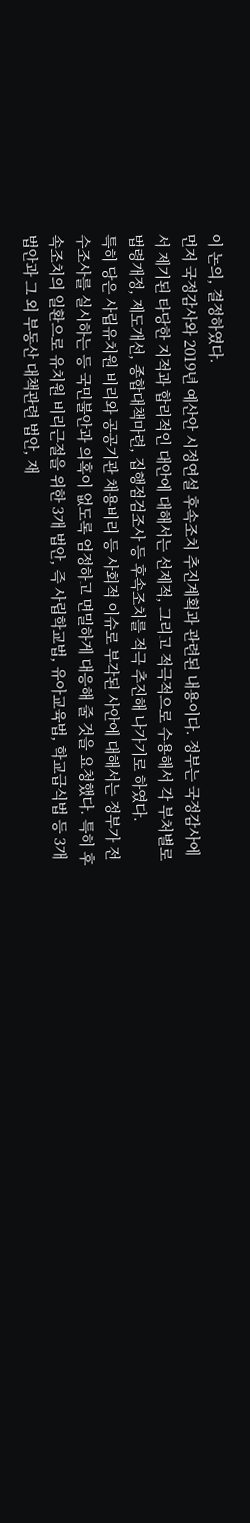이 논의, 결정하였다.
먼저 국정감사와 2019년 예산안 시정연설 후속조치 추진계획과 관련된 내용이다. 정부는 국정감사에서 제기된 타당한 지적과 합리적인 대안에 대해서는 선제적, 그리고 적극적으로 수용해서 각 부처별로 법령개정, 제도개선, 종합대책마련, 집행점검조사 등 후속조치를 적극 추진해 나가기로 하였다.
특히 당은 사립유치원 비리와 공공기관 채용비리 등 사회적 이슈로 부각된 사안에 대해서는 정부가 전수조사를 실시하는 등 국민불안과 의혹이 없도록 엄정하고 면밀하게 대응해 줄 것을 요청했다. 특히 후속조치의 일환으로 유치원 비리근절을 위한 3개 법안, 즉 사립학교법, 유아교육법, 학교급식법 등 3개 법안과 그 외 부동산 대책관련 법안, 재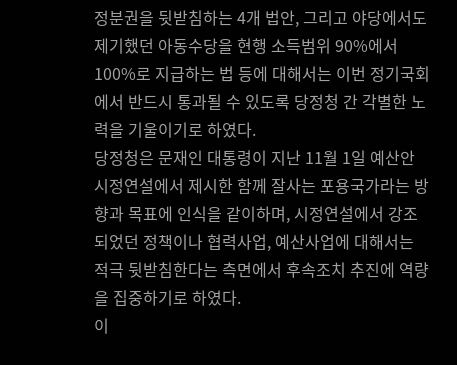정분권을 뒷받침하는 4개 법안, 그리고 야당에서도 제기했던 아동수당을 현행 소득범위 90%에서 100%로 지급하는 법 등에 대해서는 이번 정기국회에서 반드시 통과될 수 있도록 당정청 간 각별한 노력을 기울이기로 하였다.
당정청은 문재인 대통령이 지난 11월 1일 예산안 시정연설에서 제시한 함께 잘사는 포용국가라는 방향과 목표에 인식을 같이하며, 시정연설에서 강조되었던 정책이나 협력사업, 예산사업에 대해서는 적극 뒷받침한다는 측면에서 후속조치 추진에 역량을 집중하기로 하였다.
이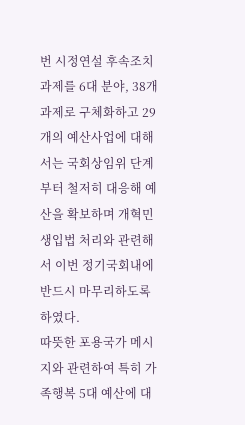번 시정연설 후속조치 과제를 6대 분야, 38개 과제로 구체화하고 29개의 예산사업에 대해서는 국회상임위 단계부터 철저히 대응해 예산을 확보하며 개혁민생입법 처리와 관련해서 이번 정기국회내에 반드시 마무리하도록 하였다.
따뜻한 포용국가 메시지와 관련하여 특히 가족행복 5대 예산에 대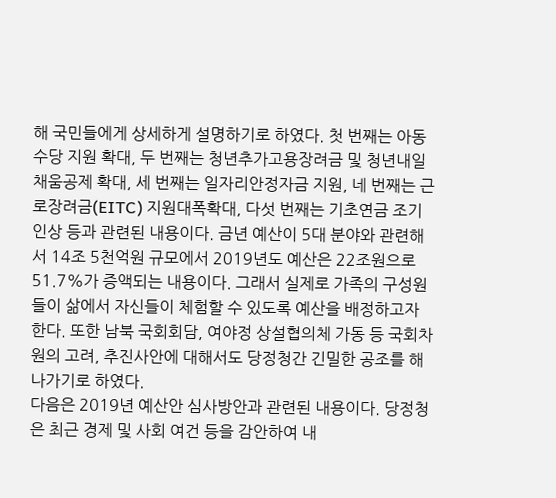해 국민들에게 상세하게 설명하기로 하였다. 첫 번째는 아동수당 지원 확대, 두 번째는 청년추가고용장려금 및 청년내일채움공제 확대, 세 번째는 일자리안정자금 지원, 네 번째는 근로장려금(EITC) 지원대폭확대, 다섯 번째는 기초연금 조기인상 등과 관련된 내용이다. 금년 예산이 5대 분야와 관련해서 14조 5천억원 규모에서 2019년도 예산은 22조원으로 51.7%가 증액되는 내용이다. 그래서 실제로 가족의 구성원들이 삶에서 자신들이 체험할 수 있도록 예산을 배정하고자 한다. 또한 남북 국회회담, 여야정 상설협의체 가동 등 국회차원의 고려, 추진사안에 대해서도 당정청간 긴밀한 공조를 해나가기로 하였다.
다음은 2019년 예산안 심사방안과 관련된 내용이다. 당정청은 최근 경제 및 사회 여건 등을 감안하여 내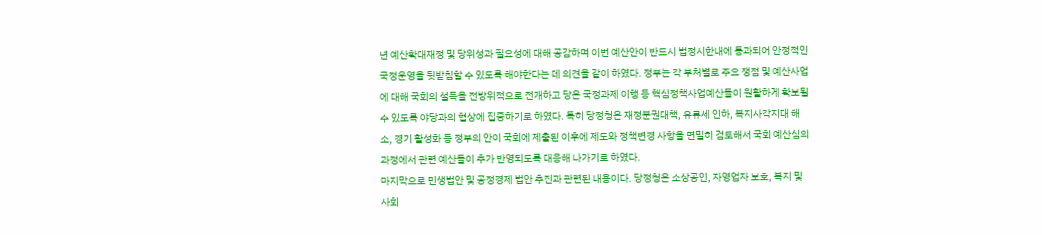년 예산확대재정 및 당위성과 필요성에 대해 공감하며 이번 예산안이 반드시 법정시한내에 통과되어 안정적인 국정운영을 뒷받침할 수 있도록 해야한다는 데 의견을 같이 하였다. 정부는 각 부처별로 주요 쟁점 및 예산사업에 대해 국회의 설득을 전방위적으로 전개하고 당은 국정과제 이행 등 핵심정책사업예산들이 원활하게 확보될 수 있도록 야당과의 협상에 집중하기로 하였다. 특히 당정청은 재정분권대책, 유류세 인하, 복지사각지대 해소, 경기 활성화 등 정부의 안이 국회에 제출된 이후에 제도와 정책변경 사항을 면밀히 검토해서 국회 예산심의 과정에서 관련 예산들이 추가 반영되도록 대응해 나가기로 하였다.
마지막으로 민생법안 및 공정경제 법안 추진과 관련된 내용이다. 당정청은 소상공인, 자영업자 보호, 복지 및 사회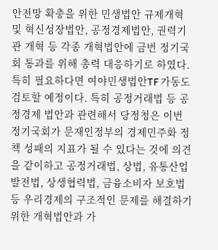안전망 확충을 위한 민생법안 규제개혁 및 혁신성장법안, 공정경제법안, 권력기관 개혁 등 각종 개혁법안에 금번 정기국회 통과를 위해 총력 대응하기로 하였다. 특히 필요하다면 여야민생법안TF 가동도 검토할 예정이다. 특히 공정거래법 등 공정경제 법안과 관련해서 당정청은 이번 정기국회가 문재인정부의 경제민주화 정책 성패의 지표가 될 수 있다는 것에 의견을 같이하고 공정거래법, 상법, 유통산업 발전법, 상생협력법, 금융소비자 보호법 등 우리경제의 구조적인 문제를 해결하기 위한 개혁법안과 가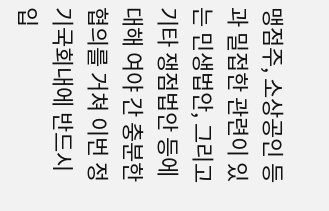맹점주, 소상공인 등과 밀접한 관련이 있는 민생법안, 그리고 기타 쟁점법안 등에 대해 여야 간 충분한 협의를 거쳐 이번 정기국회내에 반드시 입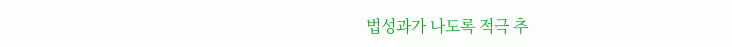법성과가 나도록 적극 추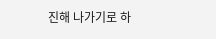진해 나가기로 하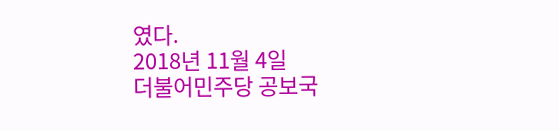였다.
2018년 11월 4일
더불어민주당 공보국